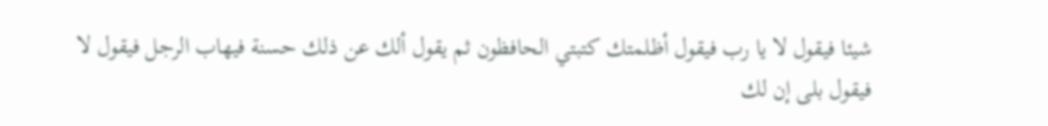شيئا فيقول لا يا رب فيقول أظلمتك كتبتي الحافظون ثم يقول ألك عن ذلك حسنة فيهاب الرجل فيقول لا فيقول بلى إن لك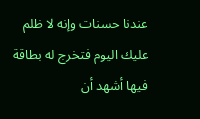عندنا حسنات وإنه لا ظلم عليك اليوم فتخرج له بطاقة فيها أشهد أن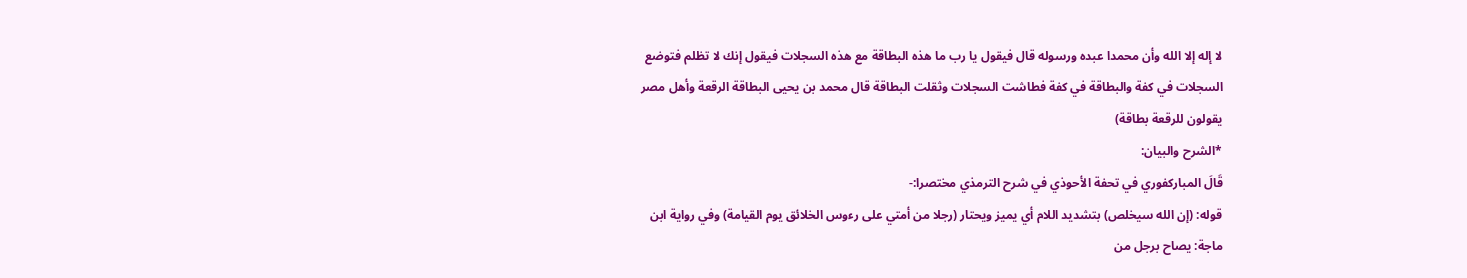لا إله إلا الله وأن محمدا عبده ورسوله قال فيقول يا رب ما هذه البطاقة مع هذه السجلات فيقول إنك لا تظلم فتوضع السجلات في كفة والبطاقة في كفة فطاشت السجلات وثقلت البطاقة قال محمد بن يحيى البطاقة الرقعة وأهل مصر يقولون للرقعة بطاقة)
*الشرح والبيان:
قَالَ المباركفوري في تحفة الأحوذي في شرح الترمذي مختصرا:-
قوله: (إن الله سيخلص) بتشديد اللام أي يميز ويحتار (رجلا من أمتي على رءوس الخلائق يوم القيامة) وفي رواية ابن ماجة: يصاح برجل من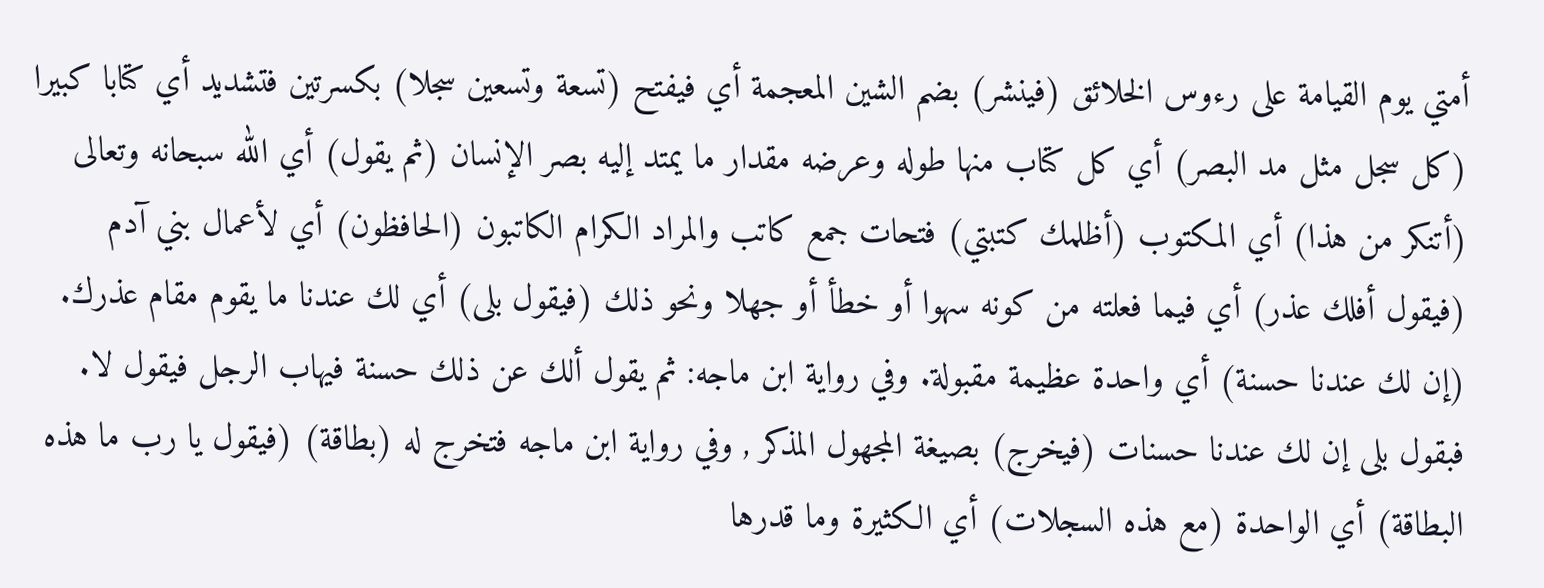أمتي يوم القيامة على رءوس الخلائق (فينشر) بضم الشين المعجمة أي فيفتح (تسعة وتسعين سجلا) بكسرتين فتشديد أي كتابا كبيرا (كل سجل مثل مد البصر) أي كل كتاب منها طوله وعرضه مقدار ما يمتد إليه بصر الإنسان (ثم يقول) أي الله سبحانه وتعالى (أتنكر من هذا) أي المكتوب (أظلمك كتبتي) فتحات جمع كاتب والمراد الكرام الكاتبون (الحافظون) أي لأعمال بني آدم (فيقول أفلك عذر) أي فيما فعلته من كونه سهوا أو خطأ أو جهلا ونحو ذلك (فيقول بلى) أي لك عندنا ما يقوم مقام عذرك.
(إن لك عندنا حسنة) أي واحدة عظيمة مقبولة. وفي رواية ابن ماجه: ثم يقول ألك عن ذلك حسنة فيهاب الرجل فيقول لا. فبقول بلى إن لك عندنا حسنات (فيخرج) بصيغة المجهول المذكر , وفي رواية ابن ماجه فتخرج له (بطاقة) (فيقول يا رب ما هذه البطاقة) أي الواحدة (مع هذه السجلات) أي الكثيرة وما قدرها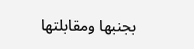بجنبها ومقابلتها